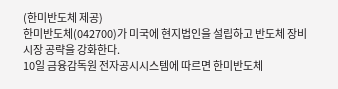(한미반도체 제공)
한미반도체(042700)가 미국에 현지법인을 설립하고 반도체 장비 시장 공략을 강화한다.
10일 금융감독원 전자공시시스템에 따르면 한미반도체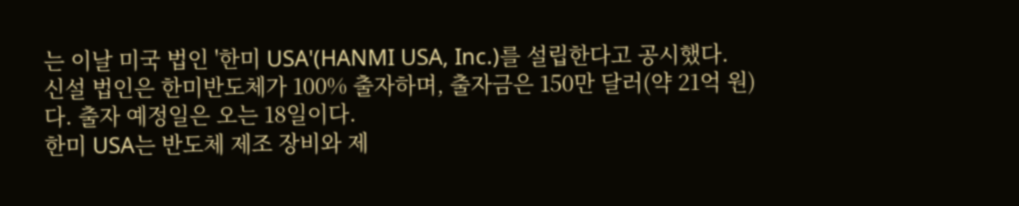는 이날 미국 법인 '한미 USA'(HANMI USA, Inc.)를 설립한다고 공시했다.
신설 법인은 한미반도체가 100% 출자하며, 출자금은 150만 달러(약 21억 원)다. 출자 예정일은 오는 18일이다.
한미 USA는 반도체 제조 장비와 제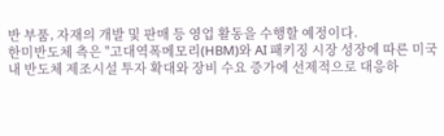반 부품, 자재의 개발 및 판매 등 영업 활동을 수행할 예정이다.
한미반도체 측은 "고대역폭메모리(HBM)와 AI 패키징 시장 성장에 따른 미국 내 반도체 제조시설 투자 확대와 장비 수요 증가에 선제적으로 대응하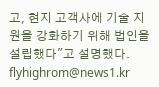고, 현지 고객사에 기술 지원을 강화하기 위해 법인을 설립했다"고 설명했다.
flyhighrom@news1.kr